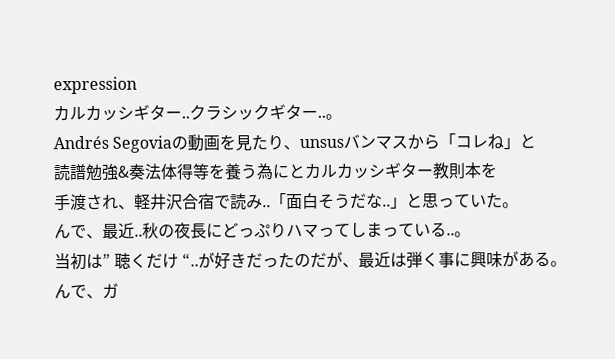expression
カルカッシギター..クラシックギター..。
Andrés Segoviaの動画を見たり、unsusバンマスから「コレね」と
読譜勉強&奏法体得等を養う為にとカルカッシギター教則本を
手渡され、軽井沢合宿で読み..「面白そうだな..」と思っていた。
んで、最近..秋の夜長にどっぷりハマってしまっている..。
当初は” 聴くだけ “..が好きだったのだが、最近は弾く事に興味がある。
んで、ガ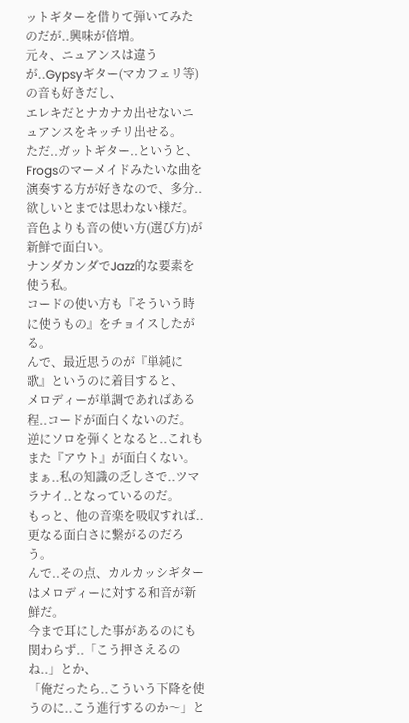ットギターを借りて弾いてみたのだが..興味が倍増。
元々、ニュアンスは違うが..Gypsyギター(マカフェリ等)の音も好きだし、
エレキだとナカナカ出せないニュアンスをキッチリ出せる。
ただ..ガットギター..というと、Frogsのマーメイドみたいな曲を
演奏する方が好きなので、多分..欲しいとまでは思わない様だ。
音色よりも音の使い方(選び方)が新鮮で面白い。
ナンダカンダでJazz的な要素を使う私。
コードの使い方も『そういう時に使うもの』をチョイスしたがる。
んで、最近思うのが『単純に歌』というのに着目すると、
メロディーが単調であればある程..コードが面白くないのだ。
逆にソロを弾くとなると..これもまた『アウト』が面白くない。
まぁ..私の知識の乏しさで..ツマラナイ..となっているのだ。
もっと、他の音楽を吸収すれば..更なる面白さに繋がるのだろう。
んで..その点、カルカッシギターはメロディーに対する和音が新鮮だ。
今まで耳にした事があるのにも関わらず..「こう押さえるのね..」とか、
「俺だったら..こういう下降を使うのに..こう進行するのか〜」と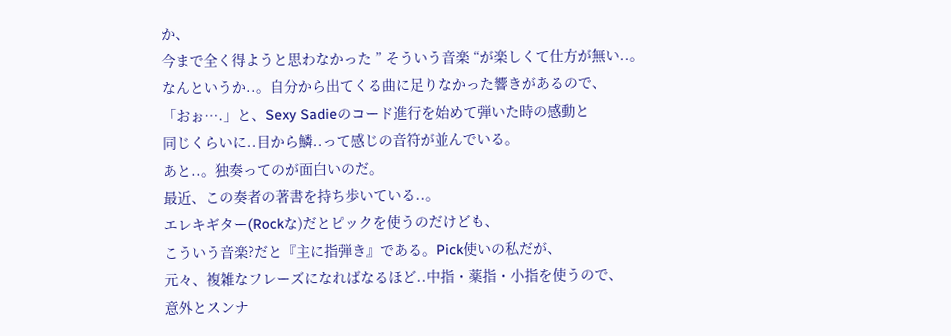か、
今まで全く得ようと思わなかった ” そういう音楽 “が楽しくて仕方が無い..。
なんというか..。自分から出てくる曲に足りなかった響きがあるので、
「おぉ….」と、Sexy Sadieのコード進行を始めて弾いた時の感動と
同じくらいに..目から鱗..って感じの音符が並んでいる。
あと..。独奏ってのが面白いのだ。
最近、この奏者の著書を持ち歩いている..。
エレキギター(Rockな)だとピックを使うのだけども、
こういう音楽?だと『主に指弾き』である。Pick使いの私だが、
元々、複雑なフレーズになればなるほど..中指・薬指・小指を使うので、
意外とスンナ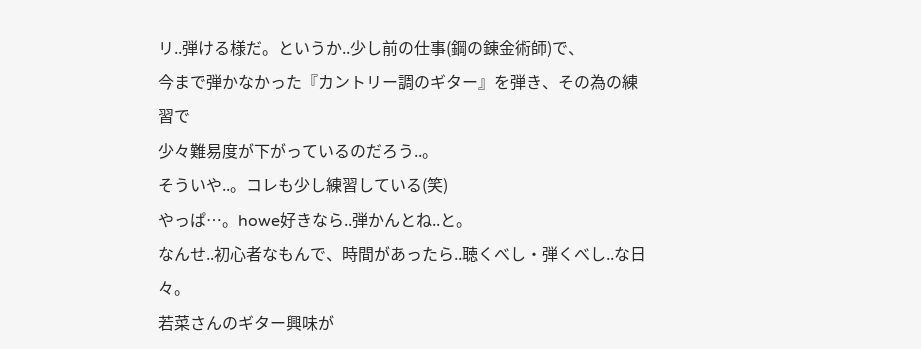リ..弾ける様だ。というか..少し前の仕事(鋼の錬金術師)で、
今まで弾かなかった『カントリー調のギター』を弾き、その為の練習で
少々難易度が下がっているのだろう..。
そういや..。コレも少し練習している(笑)
やっぱ…。howe好きなら..弾かんとね..と。
なんせ..初心者なもんで、時間があったら..聴くべし・弾くべし..な日々。
若菜さんのギター興味が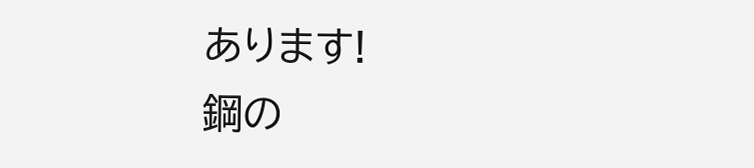あります!
鋼の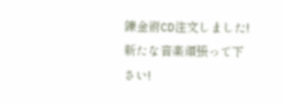錬金術CD注文しました!
新たな音楽頑張って下さい!